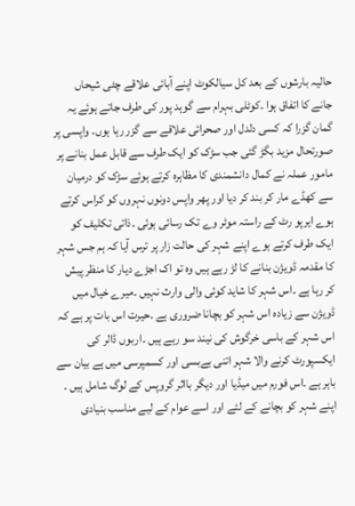حالیہ بارشوں کے بعد کل سیالکوٹ اپنے آبائی علاقے چٹی شیحاں جانے کا اتفاق ہوا ۔کوٹلی بہرام سے گوہد پور کی طرف جاتے ہوئے یہ گمان گزرا کہ کسی دلدل اور صحرائی علاقے سے گزر رہا ہوں۔ واپسی پر صورتحال مزید بگڑ گئی جب سڑک کو ایک طرف سے قابل عمل بنانے پر مامور عملہ نے کمال دانشمندی کا مظاہرہ کرتے ہوئے سڑک کو درمیان سے کھڈے مار کر بند کر دیا اور پھر واپس دونوں نہروں کو کراس کرتے ہوے ایرپو رٹ کے راستہ موٹر وے تک رسائی ہوئی ۔ذاتی تکلیف کو ایک طرف کرتے ہوے اپنے شہر کی حالت زار پر ترس آیا کہ ہم جس شہر کا مقدمہ ڈویژن بنانے کا لڑ رہے ہیں وہ تو اک اجڑے دیار کا منظر پیش کر رہا ہے ۔اس شہر کا شاید کوئی والی وارث نہیں ۔میرے خیال میں ڈویژن سے زیادہ اس شہر کو بچانا ضروری ہے ۔حیرت اس بات پر ہے کہ اس شہر کے باسی خرگوش کی نیند سو رہے ہیں ۔اربوں ڈالر کی ایکسپورٹ کرنے والا شہر اتنی بےبسی اور کسمپرسی میں ہے بیان سے باہر ہے ۔اس فورم میں میڈیا اور دیگر بااثر گروپس کے لوگ شامل ہیں ۔ اپنے شہر کو بچانے کے لئے اور اسے عوام کے لیے مناسب بنیادی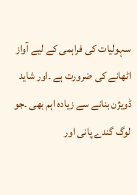سہولیات کی فراہمی کے لیے آواز اٹھانے کی ضرورت ہے ۔اور شاید ڈویژن بنانے سے زیادہ اہم بھی ۔جو لوگ گندے پانی اور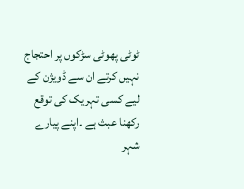ٹوٹی پھوٹی سڑکوں پر احتجاج نہیں کرتے ان سے ڈویژن کے لیے کسی تہریک کی توقع رکھنا عبث ہے ۔اپنے پیارے شہر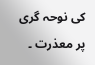کی نوحہ گری پر معذرت ۔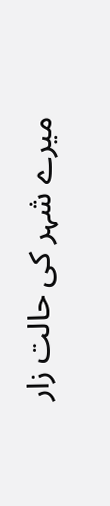میرے شہر کی حالت زار